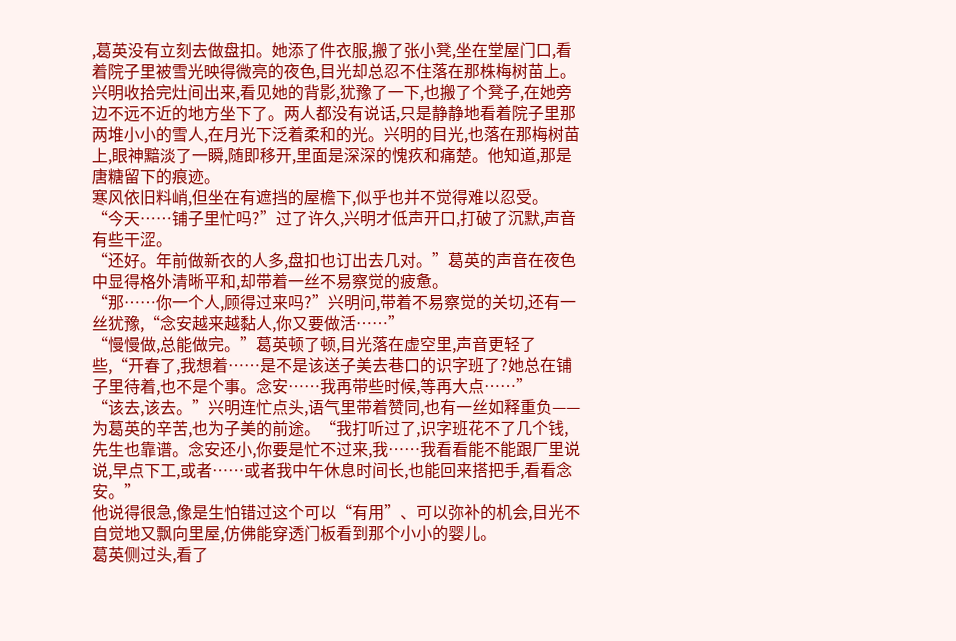,葛英没有立刻去做盘扣。她添了件衣服,搬了张小凳,坐在堂屋门口,看着院子里被雪光映得微亮的夜色,目光却总忍不住落在那株梅树苗上。
兴明收拾完灶间出来,看见她的背影,犹豫了一下,也搬了个凳子,在她旁边不远不近的地方坐下了。两人都没有说话,只是静静地看着院子里那两堆小小的雪人,在月光下泛着柔和的光。兴明的目光,也落在那梅树苗上,眼神黯淡了一瞬,随即移开,里面是深深的愧疚和痛楚。他知道,那是唐糖留下的痕迹。
寒风依旧料峭,但坐在有遮挡的屋檐下,似乎也并不觉得难以忍受。
“今天……铺子里忙吗?”过了许久,兴明才低声开口,打破了沉默,声音有些干涩。
“还好。年前做新衣的人多,盘扣也订出去几对。”葛英的声音在夜色中显得格外清晰平和,却带着一丝不易察觉的疲惫。
“那……你一个人,顾得过来吗?”兴明问,带着不易察觉的关切,还有一丝犹豫,“念安越来越黏人,你又要做活……”
“慢慢做,总能做完。”葛英顿了顿,目光落在虚空里,声音更轻了些,“开春了,我想着……是不是该送子美去巷口的识字班了?她总在铺子里待着,也不是个事。念安……我再带些时候,等再大点……”
“该去,该去。”兴明连忙点头,语气里带着赞同,也有一丝如释重负——为葛英的辛苦,也为子美的前途。“我打听过了,识字班花不了几个钱,先生也靠谱。念安还小,你要是忙不过来,我……我看看能不能跟厂里说说,早点下工,或者……或者我中午休息时间长,也能回来搭把手,看看念安。”
他说得很急,像是生怕错过这个可以“有用”、可以弥补的机会,目光不自觉地又飘向里屋,仿佛能穿透门板看到那个小小的婴儿。
葛英侧过头,看了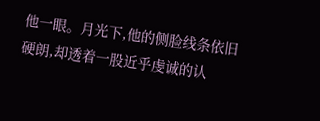他一眼。月光下,他的侧脸线条依旧硬朗,却透着一股近乎虔诚的认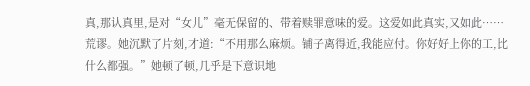真,那认真里,是对“女儿”毫无保留的、带着赎罪意味的爱。这爱如此真实,又如此……荒谬。她沉默了片刻,才道:“不用那么麻烦。铺子离得近,我能应付。你好好上你的工,比什么都强。”她顿了顿,几乎是下意识地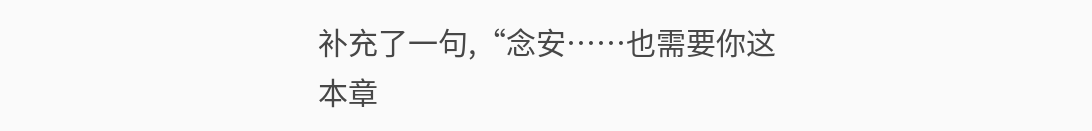补充了一句,“念安……也需要你这
本章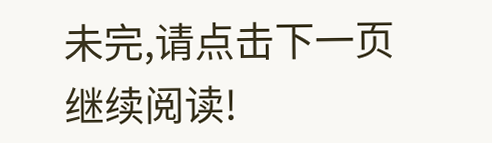未完,请点击下一页继续阅读!